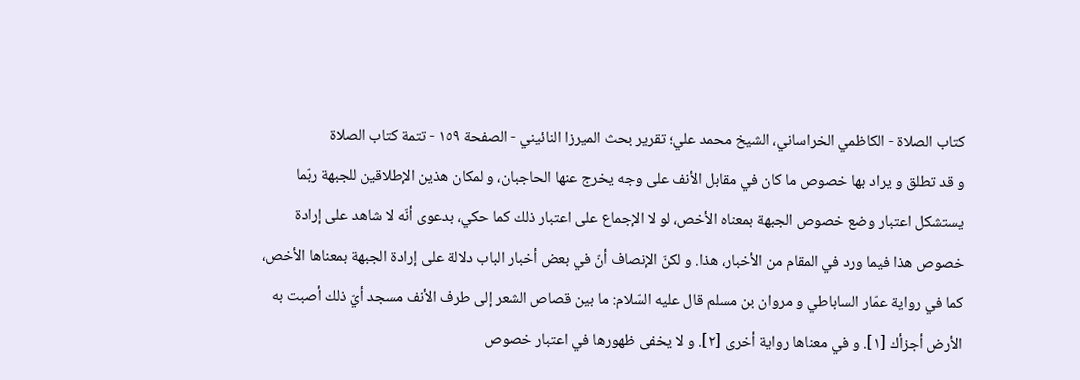کتاب الصلاة - الكاظمي الخراساني، الشيخ محمد علي؛ تقرير بحث الميرزا النائيني - الصفحة ١٥٩ - تتمة كتاب الصلاة
و قد تطلق و يراد بها خصوص ما كان في مقابل الأنف على وجه يخرج عنها الحاجبان، و لمكان هذين الإطلاقين للجبهة ربّما يستشكل اعتبار وضع خصوص الجبهة بمعناه الأخص، لو لا الإجماع على اعتبار ذلك كما حكي، بدعوى أنّه لا شاهد على إرادة خصوص هذا فيما ورد في المقام من الأخبار، هذا. و لكنّ الإنصاف أنّ في بعض أخبار الباب دلالة على إرادة الجبهة بمعناها الأخص، كما في رواية عمّار الساباطي و مروان بن مسلم قال عليه السّلام: ما بين قصاص الشعر إلى طرف الأنف مسجد أيّ ذلك أصبت به الأرض أجزأك [١]. و في معناها رواية أخرى [٢]. و لا يخفى ظهورها في اعتبار خصوص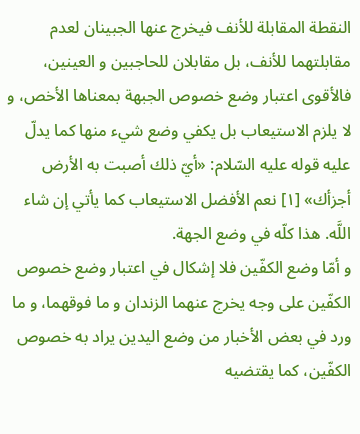النقطة المقابلة للأنف فيخرج عنها الجبينان لعدم مقابلتهما للأنف، بل مقابلان للحاجبين و العينين، فالأقوى اعتبار وضع خصوص الجبهة بمعناها الأخص، و لا يلزم الاستيعاب بل يكفي وضع شيء منها كما يدلّ عليه قوله عليه السّلام: «أيّ ذلك أصبت به الأرض أجزأك» [١] نعم الأفضل الاستيعاب كما يأتي إن شاء اللَّه. هذا كلّه في وضع الجهة.
و أمّا وضع الكفّين فلا إشكال في اعتبار وضع خصوص الكفّين على وجه يخرج عنهما الزندان و ما فوقهما، و ما ورد في بعض الأخبار من وضع اليدين يراد به خصوص الكفّين، كما يقتضيه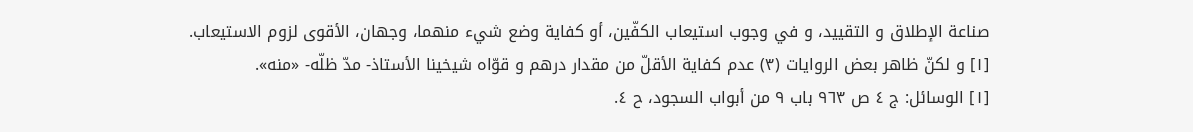صناعة الإطلاق و التقييد، و في وجوب استيعاب الكفّين، أو كفاية وضع شيء منهما، وجهان، الأقوى لزوم الاستيعاب.
[١] و لكنّ ظاهر بعض الروايات (٣) عدم كفاية الأقلّ من مقدار درهم و قوّاه شيخينا الأستاذ- مدّ ظلّه- «منه».
[١] الوسائل: ج ٤ ص ٩٦٣ باب ٩ من أبواب السجود، ح ٤.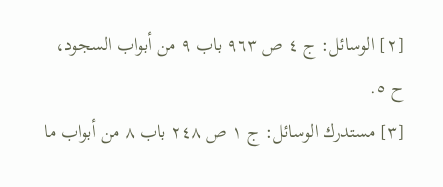[٢] الوسائل: ج ٤ ص ٩٦٣ باب ٩ من أبواب السجود، ح ٥.
[٣] مستدرك الوسائل: ج ١ ص ٢٤٨ باب ٨ من أبواب ما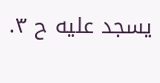يسجد عليه ح ٣.